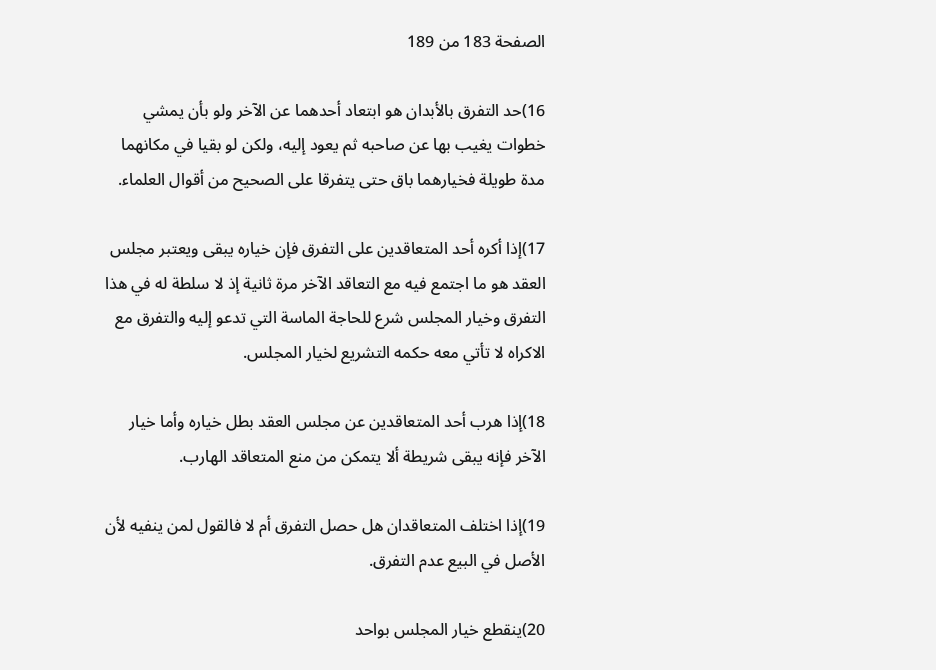الصفحة 183 من 189

16)حد التفرق بالأبدان هو ابتعاد أحدهما عن الآخر ولو بأن يمشي خطوات يغيب بها عن صاحبه ثم يعود إليه، ولكن لو بقيا في مكانهما مدة طويلة فخيارهما باق حتى يتفرقا على الصحيح من أقوال العلماء.

17)إذا أكره أحد المتعاقدين على التفرق فإن خياره يبقى ويعتبر مجلس العقد هو ما اجتمع فيه مع التعاقد الآخر مرة ثانية إذ لا سلطة له في هذا التفرق وخيار المجلس شرع للحاجة الماسة التي تدعو إليه والتفرق مع الاكراه لا تأتي معه حكمه التشريع لخيار المجلس.

18)إذا هرب أحد المتعاقدين عن مجلس العقد بطل خياره وأما خيار الآخر فإنه يبقى شريطة ألا يتمكن من منع المتعاقد الهارب.

19)إذا اختلف المتعاقدان هل حصل التفرق أم لا فالقول لمن ينفيه لأن الأصل في البيع عدم التفرق.

20)ينقطع خيار المجلس بواحد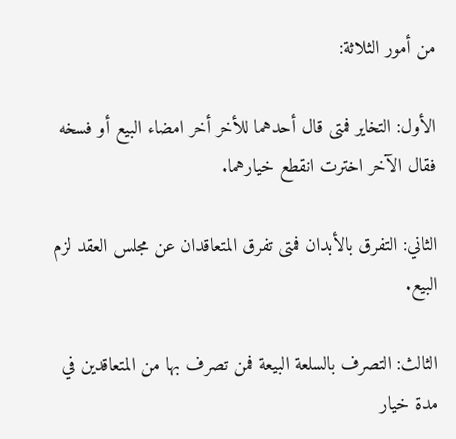من أمور الثلاثة:

الأول: التخاير فمتى قال أحدهما للأخر أخر امضاء البيع أو فسخه فقال الآخر اخترت انقطع خيارهما.

الثاني: التفرق بالأبدان فمتى تفرق المتعاقدان عن مجلس العقد لزم البيع.

الثالث: التصرف بالسلعة البيعة فمن تصرف بها من المتعاقدين في مدة خيار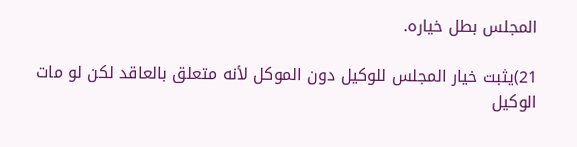المجلس بطل خياره.

21)يثبت خيار المجلس للوكيل دون الموكل لأنه متعلق بالعاقد لكن لو مات الوكيل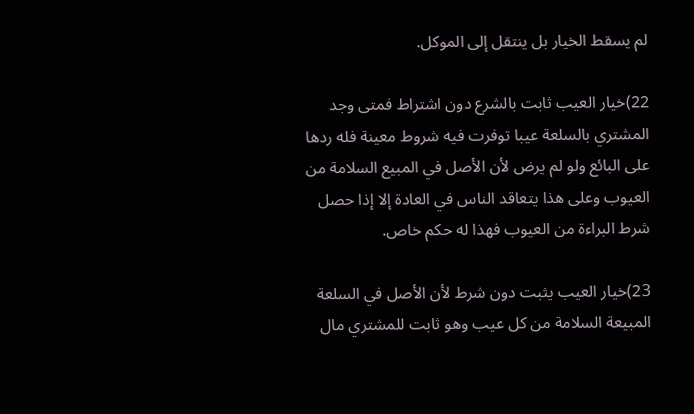لم يسقط الخيار بل ينتقل إلى الموكل.

22)خيار العيب ثابت بالشرع دون اشتراط فمتى وجد المشتري بالسلعة عيبا توفرت فيه شروط معينة فله ردها على البائع ولو لم يرض لأن الأصل في المبيع السلامة من العيوب وعلى هذا يتعاقد الناس في العادة إلا إذا حصل شرط البراءة من العيوب فهذا له حكم خاص.

23)خيار العيب يثبت دون شرط لأن الأصل في السلعة المبيعة السلامة من كل عيب وهو ثابت للمشتري مال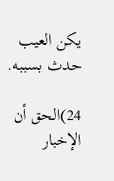يكن العيب حدث بسببه.

24)الحق أن الإخبار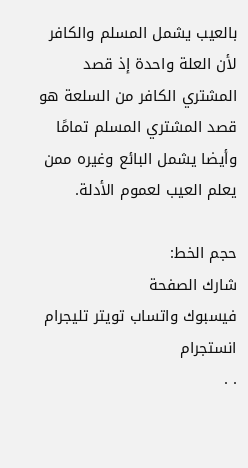بالعيب يشمل المسلم والكافر لأن العلة واحدة إذ قصد المشتري الكافر من السلعة هو قصد المشتري المسلم تمامًا وأيضا يشمل البائع وغيره ممن يعلم العيب لعموم الأدلة.

حجم الخط:
شارك الصفحة
فيسبوك واتساب تويتر تليجرام انستجرام
. .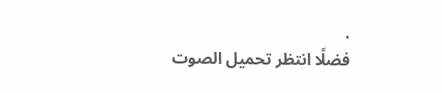.
فضلًا انتظر تحميل الصوت